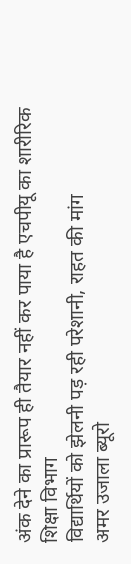अंक देने का प्रारूप ही तैयार नहीं कर पाया है एचपीयू का शारीरिक शिक्षा विभाग
विद्यार्थियों को झेलनी पड़ रही परेशानी, राहत की मांग
अमर उजाला ब्यूरो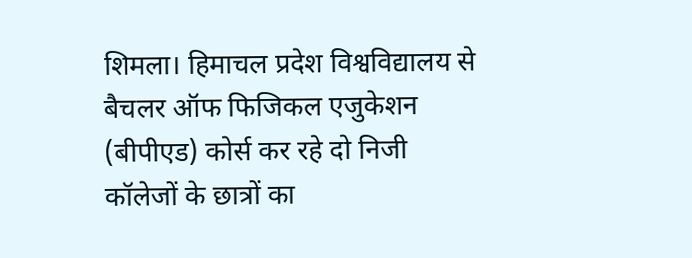शिमला। हिमाचल प्रदेश विश्वविद्यालय से बैचलर ऑफ फिजिकल एजुकेशन (बीपीएड) कोर्स कर रहे दो निजी कॉलेजों के छात्रों का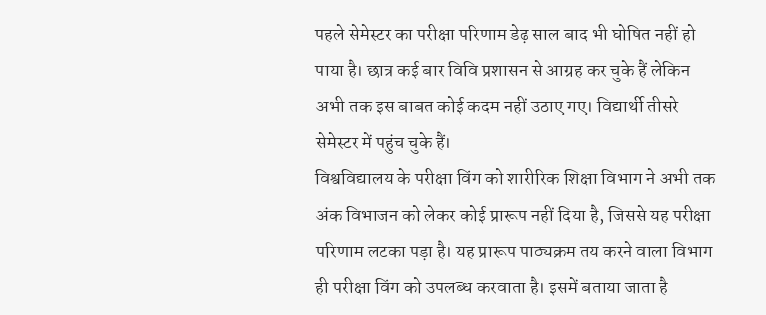पहले सेमेस्टर का परीक्षा परिणाम डेढ़ साल बाद भी घोषित नहीं हो पाया है। छात्र कई बार विवि प्रशासन से आग्रह कर चुके हैं लेकिन अभी तक इस बाबत कोई कदम नहीं उठाए गए। विद्यार्थी तीसरे सेमेस्टर में पहुंच चुके हैं।
विश्वविद्यालय के परीक्षा विंग को शारीरिक शिक्षा विभाग ने अभी तक अंक विभाजन को लेकर कोई प्रारूप नहीं दिया है, जिससे यह परीक्षा परिणाम लटका पड़ा है। यह प्रारूप पाठ्यक्रम तय करने वाला विभाग ही परीक्षा विंग को उपलब्ध करवाता है। इसमें बताया जाता है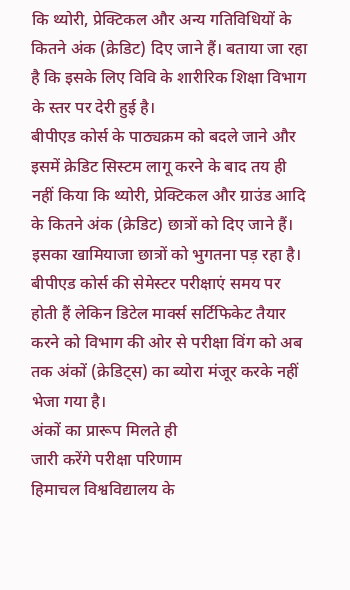कि थ्योरी, प्रेक्टिकल और अन्य गतिविधियों के कितने अंक (क्रेडिट) दिए जाने हैं। बताया जा रहा है कि इसके लिए विवि के शारीरिक शिक्षा विभाग के स्तर पर देरी हुई है।
बीपीएड कोर्स के पाठ्यक्रम को बदले जाने और इसमें क्रेडिट सिस्टम लागू करने के बाद तय ही नहीं किया कि थ्योरी, प्रेक्टिकल और ग्राउंड आदि के कितने अंक (क्रेडिट) छात्रों को दिए जाने हैं। इसका खामियाजा छात्रों को भुगतना पड़ रहा है। बीपीएड कोर्स की सेमेस्टर परीक्षाएं समय पर होती हैं लेकिन डिटेल मार्क्स सर्टिफिकेट तैयार करने को विभाग की ओर से परीक्षा विंग को अब तक अंकों (क्रेडिट्स) का ब्योरा मंजूर करके नहीं भेजा गया है।
अंकों का प्रारूप मिलते ही
जारी करेंगे परीक्षा परिणाम
हिमाचल विश्वविद्यालय के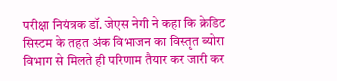परीक्षा नियंत्रक डॉ. जेएस नेगी ने कहा कि क्रेडिट सिस्टम के तहत अंक विभाजन का विस्तृत ब्योरा विभाग से मिलते ही परिणाम तैयार कर जारी कर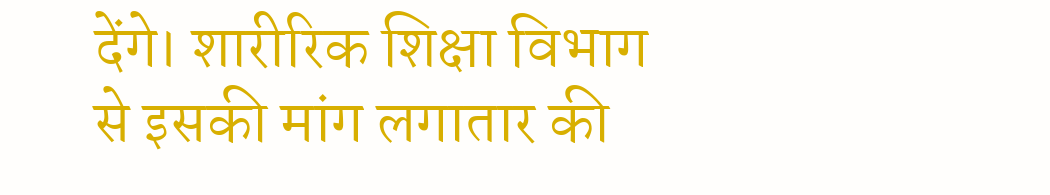देंगे। शारीरिक शिक्षा विभाग से इसकी मांग लगातार की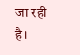जा रही है।